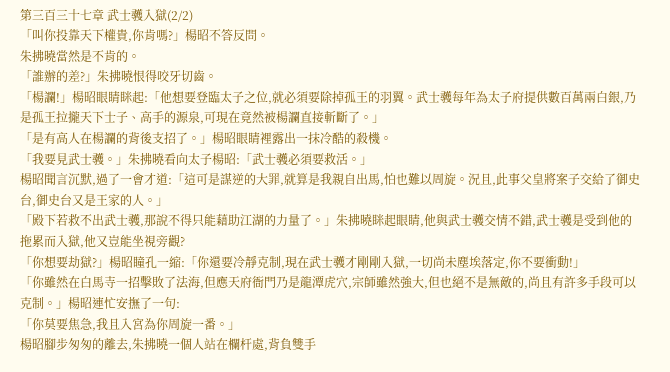第三百三十七章 武士彠入獄(2/2)
「叫你投靠天下權貴,你肯嗎?」楊昭不答反問。
朱拂曉當然是不肯的。
「誰辦的差?」朱拂曉恨得咬牙切齒。
「楊讕!」楊昭眼睛眯起:「他想要登臨太子之位,就必須要除掉孤王的羽翼。武士彠每年為太子府提供數百萬兩白銀,乃是孤王拉攏天下士子、高手的源泉,可現在竟然被楊讕直接斬斷了。」
「是有高人在楊讕的背後支招了。」楊昭眼睛裡露出一抹冷酷的殺機。
「我要見武士彠。」朱拂曉看向太子楊昭:「武士彠必須要救活。」
楊昭聞言沉默,過了一會才道:「這可是謀逆的大罪,就算是我親自出馬,怕也難以周旋。況且,此事父皇將案子交給了御史台,御史台又是王家的人。」
「殿下若救不出武士彠,那說不得只能藉助江湖的力量了。」朱拂曉眯起眼睛,他與武士彠交情不錯,武士彠是受到他的拖累而入獄,他又豈能坐視旁觀?
「你想要劫獄?」楊昭瞳孔一縮:「你還要冷靜克制,現在武士彠才剛剛入獄,一切尚未塵埃落定,你不要衝動!」
「你雖然在白馬寺一招擊敗了法海,但應天府衙門乃是龍潭虎穴,宗師雖然強大,但也絕不是無敵的,尚且有許多手段可以克制。」楊昭連忙安撫了一句:
「你莫要焦急,我且入宮為你周旋一番。」
楊昭腳步匆匆的離去,朱拂曉一個人站在欄杆處,背負雙手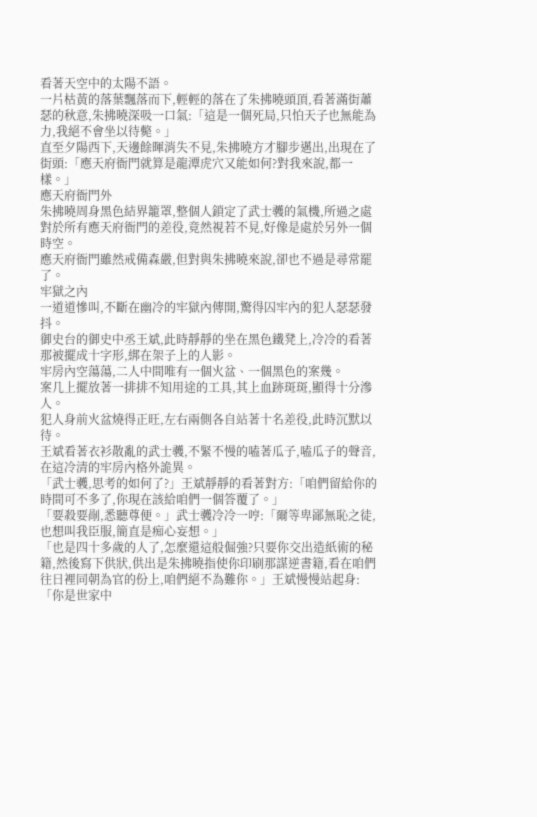看著天空中的太陽不語。
一片枯黃的落葉飄落而下,輕輕的落在了朱拂曉頭頂,看著滿街蕭瑟的秋意,朱拂曉深吸一口氣:「這是一個死局,只怕天子也無能為力,我絕不會坐以待斃。」
直至夕陽西下,天邊餘暉消失不見,朱拂曉方才腳步邁出,出現在了街頭:「應天府衙門就算是龍潭虎穴又能如何?對我來說,都一樣。」
應天府衙門外
朱拂曉周身黑色結界籠罩,整個人鎖定了武士彠的氣機,所過之處對於所有應天府衙門的差役,竟然視若不見,好像是處於另外一個時空。
應天府衙門雖然戒備森嚴,但對與朱拂曉來說,卻也不過是尋常罷了。
牢獄之內
一道道慘叫,不斷在幽冷的牢獄內傳開,驚得囚牢內的犯人瑟瑟發抖。
御史台的御史中丞王斌,此時靜靜的坐在黑色鐵凳上,冷冷的看著那被擺成十字形,綁在架子上的人影。
牢房內空蕩蕩,二人中間唯有一個火盆、一個黑色的案幾。
案几上擺放著一排排不知用途的工具,其上血跡斑斑,顯得十分滲人。
犯人身前火盆燒得正旺,左右兩側各自站著十名差役,此時沉默以待。
王斌看著衣衫散亂的武士彠,不緊不慢的嗑著瓜子,嗑瓜子的聲音,在這冷清的牢房內格外詭異。
「武士彠,思考的如何了?」王斌靜靜的看著對方:「咱們留給你的時間可不多了,你現在該給咱們一個答覆了。」
「要殺要剮,悉聽尊便。」武士彠冷冷一哼:「爾等卑鄙無恥之徒,也想叫我臣服,簡直是痴心妄想。」
「也是四十多歲的人了,怎麼還這般倔強?只要你交出造紙術的秘籍,然後寫下供狀,供出是朱拂曉指使你印刷那謀逆書籍,看在咱們往日裡同朝為官的份上,咱們絕不為難你。」王斌慢慢站起身:
「你是世家中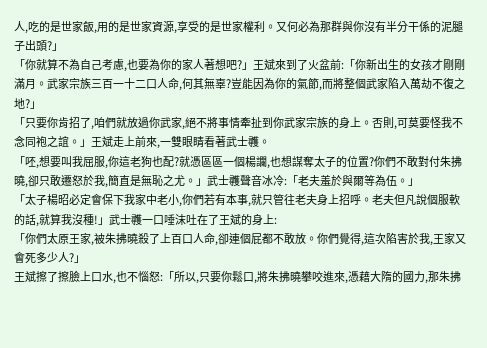人,吃的是世家飯,用的是世家資源,享受的是世家權利。又何必為那群與你沒有半分干係的泥腿子出頭?」
「你就算不為自己考慮,也要為你的家人著想吧?」王斌來到了火盆前:「你新出生的女孩才剛剛滿月。武家宗族三百一十二口人命,何其無辜?豈能因為你的氣節,而將整個武家陷入萬劫不復之地?」
「只要你肯招了,咱們就放過你武家,絕不將事情牽扯到你武家宗族的身上。否則,可莫要怪我不念同袍之誼。」王斌走上前來,一雙眼睛看著武士彠。
「呸,想要叫我屈服,你這老狗也配?就憑區區一個楊讕,也想謀奪太子的位置?你們不敢對付朱拂曉,卻只敢遷怒於我,簡直是無恥之尤。」武士彠聲音冰冷:「老夫羞於與爾等為伍。」
「太子楊昭必定會保下我家中老小,你們若有本事,就只管往老夫身上招呼。老夫但凡說個服軟的話,就算我沒種!」武士彠一口唾沫吐在了王斌的身上:
「你們太原王家,被朱拂曉殺了上百口人命,卻連個屁都不敢放。你們覺得,這次陷害於我,王家又會死多少人?」
王斌擦了擦臉上口水,也不惱怒:「所以,只要你鬆口,將朱拂曉攀咬進來,憑藉大隋的國力,那朱拂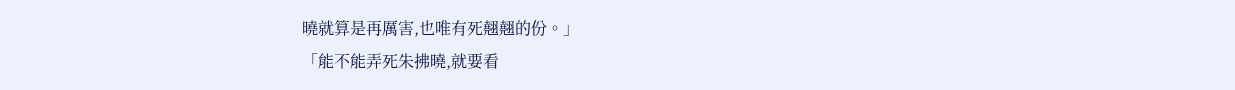曉就算是再厲害,也唯有死翹翹的份。」
「能不能弄死朱拂曉,就要看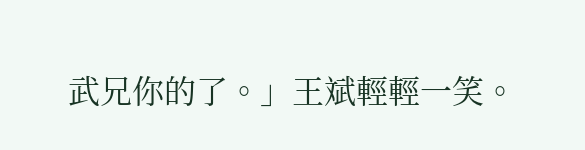武兄你的了。」王斌輕輕一笑。